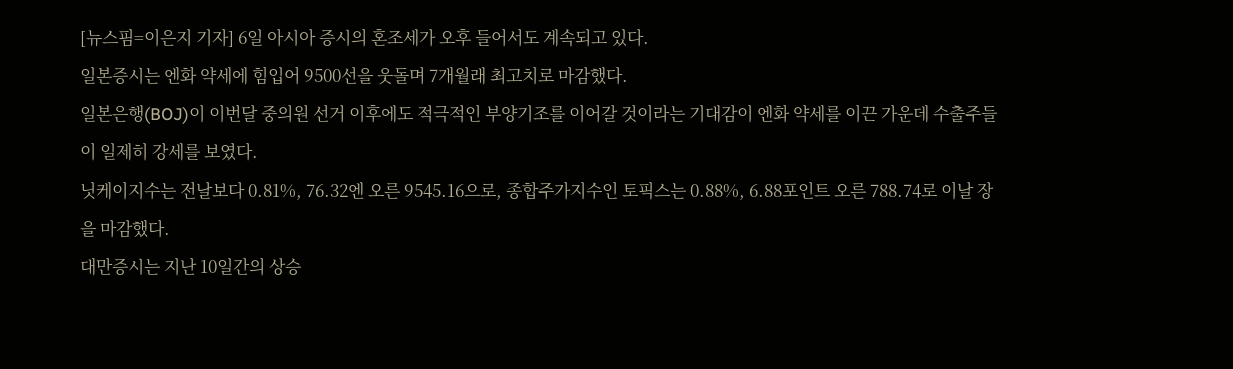[뉴스핌=이은지 기자] 6일 아시아 증시의 혼조세가 오후 들어서도 계속되고 있다.
일본증시는 엔화 약세에 힘입어 9500선을 웃돌며 7개월래 최고치로 마감했다.
일본은행(BOJ)이 이번달 중의원 선거 이후에도 적극적인 부양기조를 이어갈 것이라는 기대감이 엔화 약세를 이끈 가운데 수출주들이 일제히 강세를 보였다.
닛케이지수는 전날보다 0.81%, 76.32엔 오른 9545.16으로, 종합주가지수인 토픽스는 0.88%, 6.88포인트 오른 788.74로 이날 장을 마감했다.
대만증시는 지난 10일간의 상승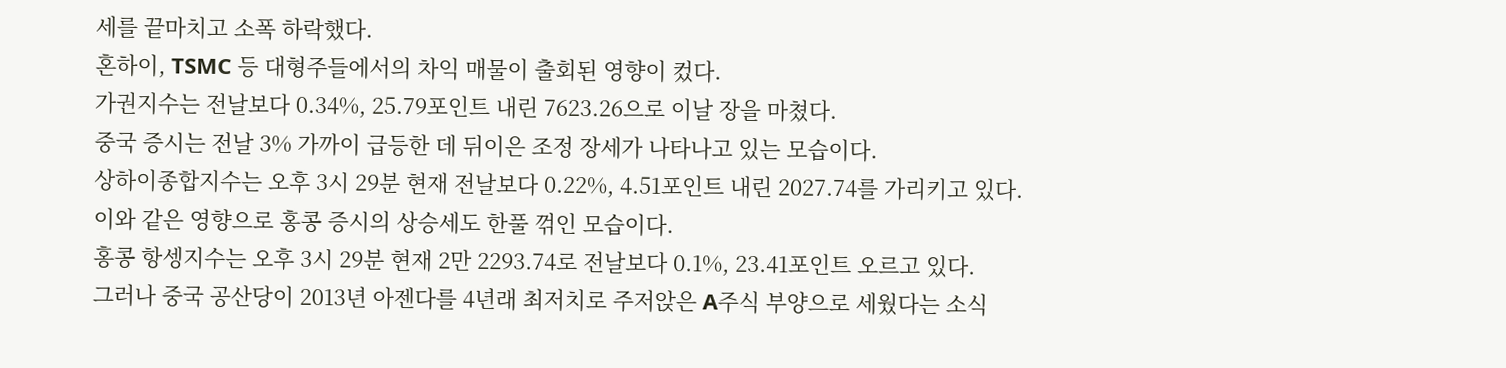세를 끝마치고 소폭 하락했다.
혼하이, TSMC 등 대형주들에서의 차익 매물이 출회된 영향이 컸다.
가권지수는 전날보다 0.34%, 25.79포인트 내린 7623.26으로 이날 장을 마쳤다.
중국 증시는 전날 3% 가까이 급등한 데 뒤이은 조정 장세가 나타나고 있는 모습이다.
상하이종합지수는 오후 3시 29분 현재 전날보다 0.22%, 4.51포인트 내린 2027.74를 가리키고 있다.
이와 같은 영향으로 홍콩 증시의 상승세도 한풀 꺾인 모습이다.
홍콩 항셍지수는 오후 3시 29분 현재 2만 2293.74로 전날보다 0.1%, 23.41포인트 오르고 있다.
그러나 중국 공산당이 2013년 아젠다를 4년래 최저치로 주저앉은 A주식 부양으로 세웠다는 소식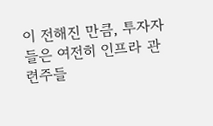이 전해진 만큼, 투자자들은 여전히 인프라 관련주들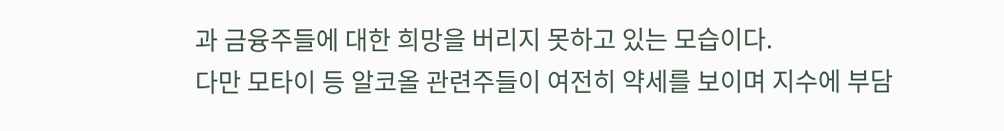과 금융주들에 대한 희망을 버리지 못하고 있는 모습이다.
다만 모타이 등 알코올 관련주들이 여전히 약세를 보이며 지수에 부담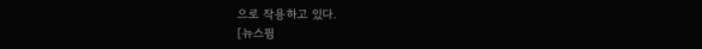으로 작용하고 있다.
[뉴스핌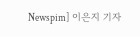Newspim] 이은지 기자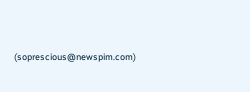(soprescious@newspim.com)